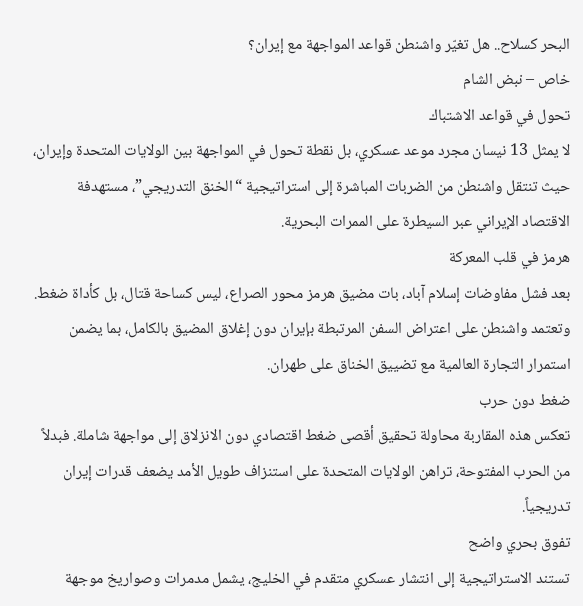البحر كسلاح.. هل تغيّر واشنطن قواعد المواجهة مع إيران؟
خاص – نبض الشام
تحول في قواعد الاشتباك
لا يمثل 13 نيسان مجرد موعد عسكري، بل نقطة تحول في المواجهة بين الولايات المتحدة وإيران، حيث تنتقل واشنطن من الضربات المباشرة إلى استراتيجية “الخنق التدريجي”، مستهدفة الاقتصاد الإيراني عبر السيطرة على الممرات البحرية.
هرمز في قلب المعركة
بعد فشل مفاوضات إسلام آباد، بات مضيق هرمز محور الصراع، ليس كساحة قتال، بل كأداة ضغط. وتعتمد واشنطن على اعتراض السفن المرتبطة بإيران دون إغلاق المضيق بالكامل، بما يضمن استمرار التجارة العالمية مع تضييق الخناق على طهران.
ضغط دون حرب
تعكس هذه المقاربة محاولة تحقيق أقصى ضغط اقتصادي دون الانزلاق إلى مواجهة شاملة. فبدلاً من الحرب المفتوحة، تراهن الولايات المتحدة على استنزاف طويل الأمد يضعف قدرات إيران تدريجياً.
تفوق بحري واضح
تستند الاستراتيجية إلى انتشار عسكري متقدم في الخليج، يشمل مدمرات وصواريخ موجهة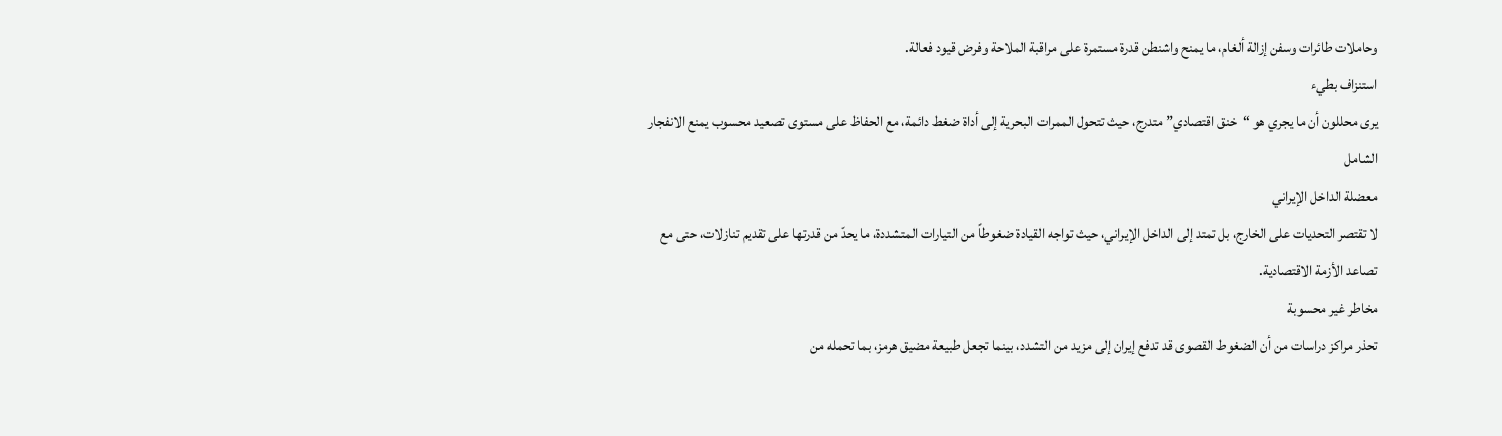وحاملات طائرات وسفن إزالة ألغام، ما يمنح واشنطن قدرة مستمرة على مراقبة الملاحة وفرض قيود فعالة.
استنزاف بطيء
يرى محللون أن ما يجري هو “خنق اقتصادي” متدرج، حيث تتحول الممرات البحرية إلى أداة ضغط دائمة، مع الحفاظ على مستوى تصعيد محسوب يمنع الانفجار الشامل
معضلة الداخل الإيراني
لا تقتصر التحديات على الخارج، بل تمتد إلى الداخل الإيراني، حيث تواجه القيادة ضغوطاً من التيارات المتشددة، ما يحدّ من قدرتها على تقديم تنازلات، حتى مع تصاعد الأزمة الاقتصادية.
مخاطر غير محسوبة
تحذر مراكز دراسات من أن الضغوط القصوى قد تدفع إيران إلى مزيد من التشدد، بينما تجعل طبيعة مضيق هرمز، بما تحمله من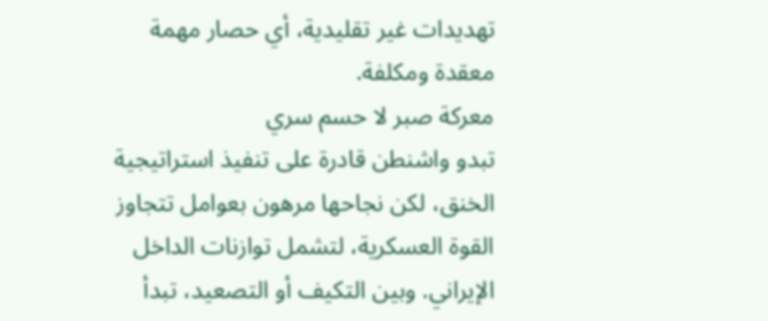تهديدات غير تقليدية، أي حصار مهمة معقدة ومكلفة.
معركة صبر لا حسم سري
تبدو واشنطن قادرة على تنفيذ استراتيجية الخنق، لكن نجاحها مرهون بعوامل تتجاوز القوة العسكرية، لتشمل توازنات الداخل الإيراني. وبين التكيف أو التصعيد، تبدأ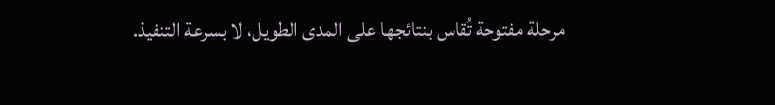مرحلة مفتوحة تُقاس بنتائجها على المدى الطويل، لا بسرعة التنفيذ.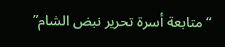“متابعة أسرة تحرير نبض الشام”